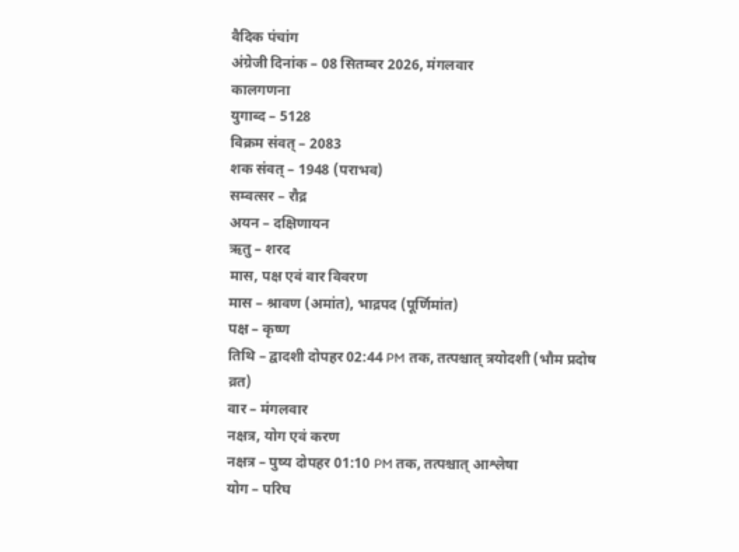वैदिक पंचांग
अंग्रेजी दिनांक – 08 सितम्बर 2026, मंगलवार
कालगणना
युगाब्द – 5128
विक्रम संवत् – 2083
शक संवत् – 1948 (पराभव)
सम्वत्सर – रौद्र
अयन – दक्षिणायन
ऋतु – शरद
मास, पक्ष एवं वार विवरण
मास – श्रावण (अमांत), भाद्रपद (पूर्णिमांत)
पक्ष – कृष्ण
तिथि – द्वादशी दोपहर 02:44 PM तक, तत्पश्चात् त्रयोदशी (भौम प्रदोष व्रत)
वार – मंगलवार
नक्षत्र, योग एवं करण
नक्षत्र – पुष्य दोपहर 01:10 PM तक, तत्पश्चात् आश्लेषा
योग – परिघ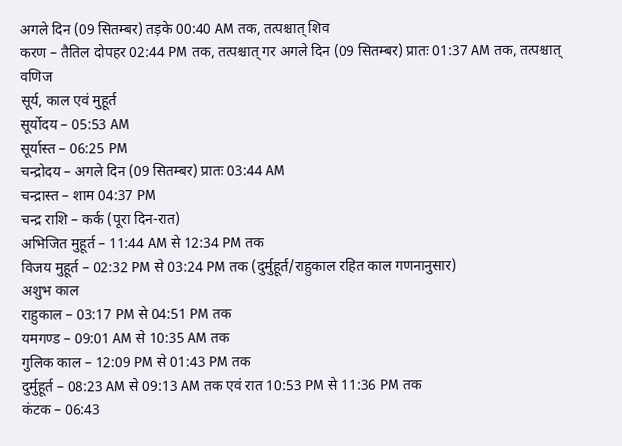अगले दिन (09 सितम्बर) तड़के 00:40 AM तक, तत्पश्चात् शिव
करण – तैतिल दोपहर 02:44 PM तक, तत्पश्चात् गर अगले दिन (09 सितम्बर) प्रातः 01:37 AM तक, तत्पश्चात् वणिज
सूर्य, काल एवं मुहूर्त
सूर्योदय – 05:53 AM
सूर्यास्त – 06:25 PM
चन्द्रोदय – अगले दिन (09 सितम्बर) प्रातः 03:44 AM
चन्द्रास्त – शाम 04:37 PM
चन्द्र राशि – कर्क (पूरा दिन-रात)
अभिजित मुहूर्त – 11:44 AM से 12:34 PM तक
विजय मुहूर्त – 02:32 PM से 03:24 PM तक (दुर्मुहूर्त/राहुकाल रहित काल गणनानुसार)
अशुभ काल
राहुकाल – 03:17 PM से 04:51 PM तक
यमगण्ड – 09:01 AM से 10:35 AM तक
गुलिक काल – 12:09 PM से 01:43 PM तक
दुर्मुहूर्त – 08:23 AM से 09:13 AM तक एवं रात 10:53 PM से 11:36 PM तक
कंटक – 06:43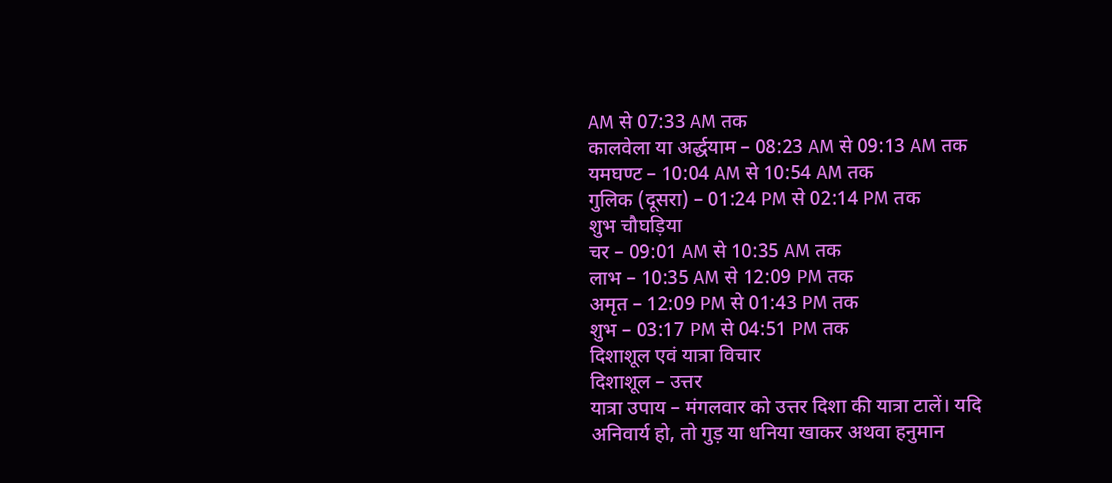AM से 07:33 AM तक
कालवेला या अर्द्धयाम – 08:23 AM से 09:13 AM तक
यमघण्ट – 10:04 AM से 10:54 AM तक
गुलिक (दूसरा) – 01:24 PM से 02:14 PM तक
शुभ चौघड़िया
चर – 09:01 AM से 10:35 AM तक
लाभ – 10:35 AM से 12:09 PM तक
अमृत – 12:09 PM से 01:43 PM तक
शुभ – 03:17 PM से 04:51 PM तक
दिशाशूल एवं यात्रा विचार
दिशाशूल – उत्तर
यात्रा उपाय – मंगलवार को उत्तर दिशा की यात्रा टालें। यदि अनिवार्य हो, तो गुड़ या धनिया खाकर अथवा हनुमान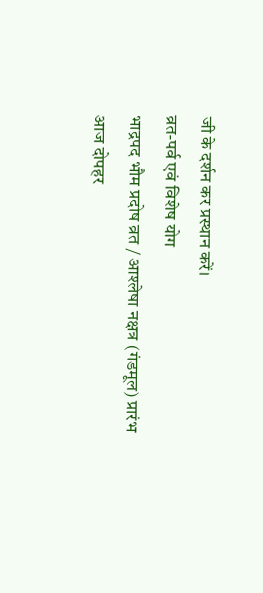जी के दर्शन कर प्रस्थान करें।
व्रत-पर्व एवं विशेष योग
भाद्रपद भौम प्रदोष व्रत / आश्लेषा नक्षत्र (गंडमूल) प्रारंभ
आज दोपहर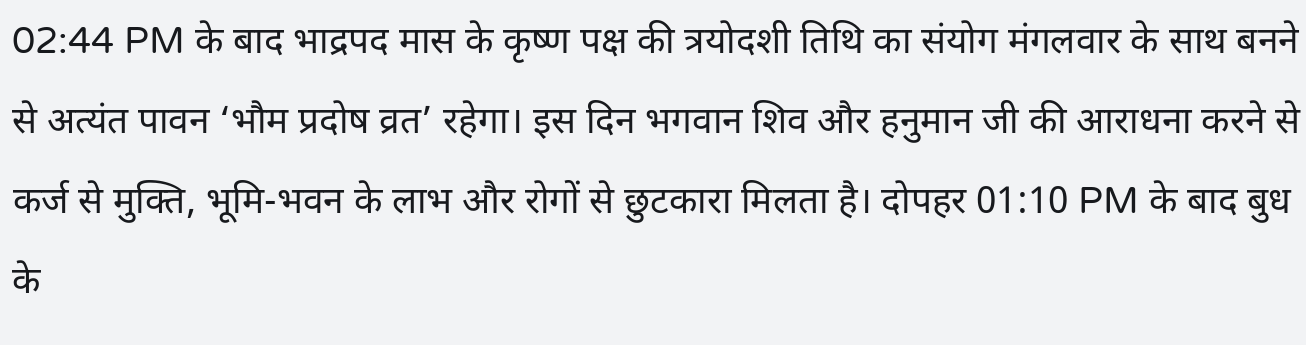02:44 PM के बाद भाद्रपद मास के कृष्ण पक्ष की त्रयोदशी तिथि का संयोग मंगलवार के साथ बनने से अत्यंत पावन ‘भौम प्रदोष व्रत’ रहेगा। इस दिन भगवान शिव और हनुमान जी की आराधना करने से कर्ज से मुक्ति, भूमि-भवन के लाभ और रोगों से छुटकारा मिलता है। दोपहर 01:10 PM के बाद बुध के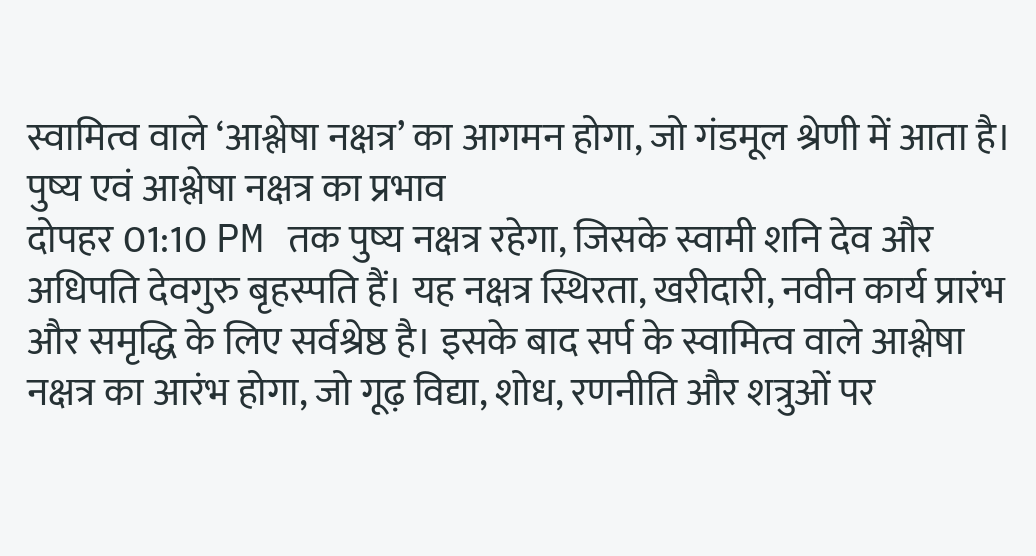स्वामित्व वाले ‘आश्लेषा नक्षत्र’ का आगमन होगा, जो गंडमूल श्रेणी में आता है।
पुष्य एवं आश्लेषा नक्षत्र का प्रभाव
दोपहर 01:10 PM तक पुष्य नक्षत्र रहेगा, जिसके स्वामी शनि देव और अधिपति देवगुरु बृहस्पति हैं। यह नक्षत्र स्थिरता, खरीदारी, नवीन कार्य प्रारंभ और समृद्धि के लिए सर्वश्रेष्ठ है। इसके बाद सर्प के स्वामित्व वाले आश्लेषा नक्षत्र का आरंभ होगा, जो गूढ़ विद्या, शोध, रणनीति और शत्रुओं पर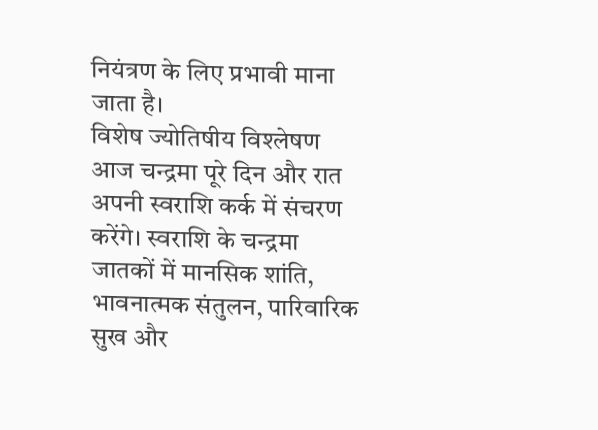नियंत्रण के लिए प्रभावी माना जाता है।
विशेष ज्योतिषीय विश्लेषण
आज चन्द्रमा पूरे दिन और रात अपनी स्वराशि कर्क में संचरण करेंगे। स्वराशि के चन्द्रमा जातकों में मानसिक शांति, भावनात्मक संतुलन, पारिवारिक सुख और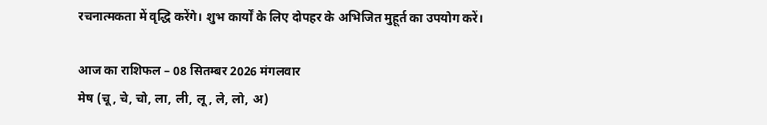रचनात्मकता में वृद्धि करेंगे। शुभ कार्यों के लिए दोपहर के अभिजित मुहूर्त का उपयोग करें।

आज का राशिफल – 08 सितम्बर 2026 मंगलवार
मेष (चू, चे, चो, ला, ली, लू, ले, लो, अ)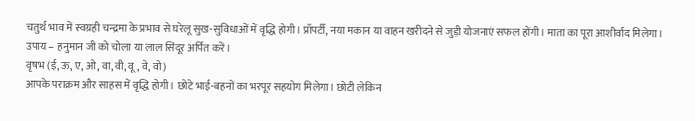चतुर्थ भाव में स्वग्रही चन्द्रमा के प्रभाव से घरेलू सुख-सुविधाओं में वृद्धि होगी। प्रॉपर्टी, नया मकान या वाहन खरीदने से जुड़ी योजनाएं सफल होंगी। माता का पूरा आशीर्वाद मिलेगा।
उपाय – हनुमान जी को चोला या लाल सिंदूर अर्पित करें।
वृषभ (ई, ऊ, ए, ओ, वा, वी, वू, वे, वो)
आपके पराक्रम और साहस में वृद्धि होगी। छोटे भाई-बहनों का भरपूर सहयोग मिलेगा। छोटी लेकिन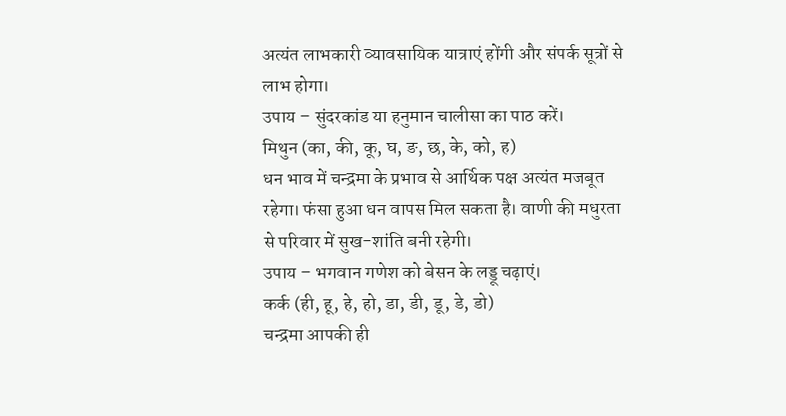अत्यंत लाभकारी व्यावसायिक यात्राएं होंगी और संपर्क सूत्रों से लाभ होगा।
उपाय – सुंदरकांड या हनुमान चालीसा का पाठ करें।
मिथुन (का, की, कू, घ, ङ, छ, के, को, ह)
धन भाव में चन्द्रमा के प्रभाव से आर्थिक पक्ष अत्यंत मजबूत रहेगा। फंसा हुआ धन वापस मिल सकता है। वाणी की मधुरता से परिवार में सुख-शांति बनी रहेगी।
उपाय – भगवान गणेश को बेसन के लड्डू चढ़ाएं।
कर्क (ही, हू, हे, हो, डा, डी, डू, डे, डो)
चन्द्रमा आपकी ही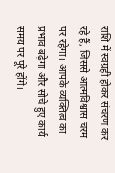राशि में स्वग्रही होकर संचरण कर रहे हैं, जिससे आत्मविश्वास चरम पर रहेगा। आपके व्यक्तित्व का प्रभाव बढ़ेगा और सोचे हुए कार्य समय पर पूरे होंगे।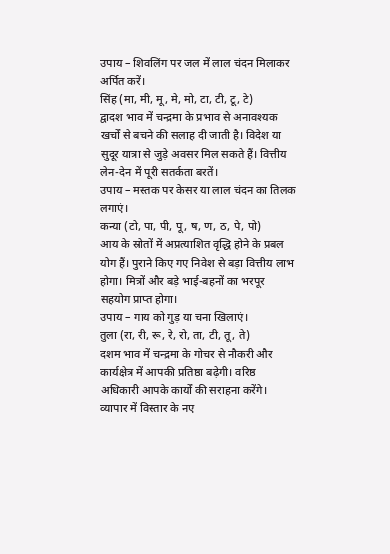उपाय – शिवलिंग पर जल में लाल चंदन मिलाकर अर्पित करें।
सिंह (मा, मी, मू, मे, मो, टा, टी, टू, टे)
द्वादश भाव में चन्द्रमा के प्रभाव से अनावश्यक खर्चों से बचने की सलाह दी जाती है। विदेश या सुदूर यात्रा से जुड़े अवसर मिल सकते हैं। वित्तीय लेन-देन में पूरी सतर्कता बरतें।
उपाय – मस्तक पर केसर या लाल चंदन का तिलक लगाएं।
कन्या (टो, पा, पी, पू, ष, ण, ठ, पे, पो)
आय के स्रोतों में अप्रत्याशित वृद्धि होने के प्रबल योग हैं। पुराने किए गए निवेश से बड़ा वित्तीय लाभ होगा। मित्रों और बड़े भाई-बहनों का भरपूर सहयोग प्राप्त होगा।
उपाय – गाय को गुड़ या चना खिलाएं।
तुला (रा, री, रू, रे, रो, ता, टी, तू, ते)
दशम भाव में चन्द्रमा के गोचर से नौकरी और कार्यक्षेत्र में आपकी प्रतिष्ठा बढ़ेगी। वरिष्ठ अधिकारी आपके कार्यों की सराहना करेंगे। व्यापार में विस्तार के नए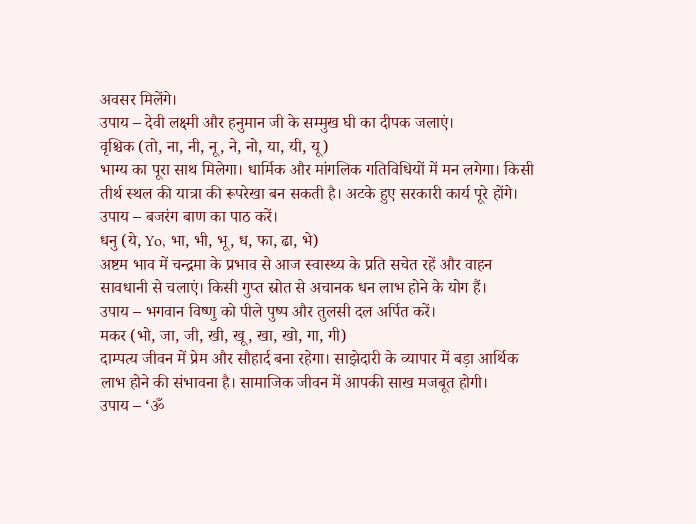अवसर मिलेंगे।
उपाय – देवी लक्ष्मी और हनुमान जी के सम्मुख घी का दीपक जलाएं।
वृश्चिक (तो, ना, नी, नू, ने, नो, या, यी, यू)
भाग्य का पूरा साथ मिलेगा। धार्मिक और मांगलिक गतिविधियों में मन लगेगा। किसी तीर्थ स्थल की यात्रा की रूपरेखा बन सकती है। अटके हुए सरकारी कार्य पूरे होंगे।
उपाय – बजरंग बाण का पाठ करें।
धनु (ये, Yo, भा, भी, भू, ध, फा, ढा, भे)
अष्टम भाव में चन्द्रमा के प्रभाव से आज स्वास्थ्य के प्रति सचेत रहें और वाहन सावधानी से चलाएं। किसी गुप्त स्रोत से अचानक धन लाभ होने के योग हैं।
उपाय – भगवान विष्णु को पीले पुष्प और तुलसी दल अर्पित करें।
मकर (भो, जा, जी, खी, खू, खा, खो, गा, गी)
दाम्पत्य जीवन में प्रेम और सौहार्द बना रहेगा। साझेदारी के व्यापार में बड़ा आर्थिक लाभ होने की संभावना है। सामाजिक जीवन में आपकी साख मजबूत होगी।
उपाय – ‘ॐ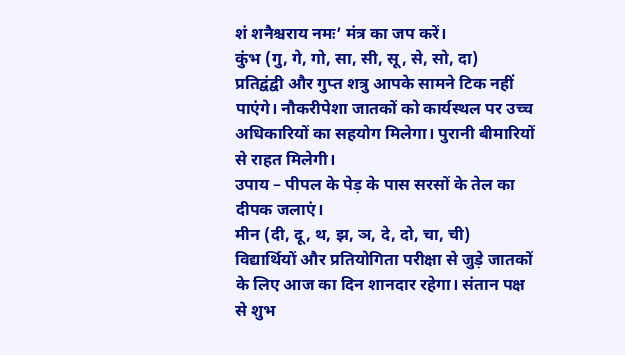शं शनैश्चराय नमः’ मंत्र का जप करें।
कुंभ (गु, गे, गो, सा, सी, सू, से, सो, दा)
प्रतिद्वंद्वी और गुप्त शत्रु आपके सामने टिक नहीं पाएंगे। नौकरीपेशा जातकों को कार्यस्थल पर उच्च अधिकारियों का सहयोग मिलेगा। पुरानी बीमारियों से राहत मिलेगी।
उपाय – पीपल के पेड़ के पास सरसों के तेल का दीपक जलाएं।
मीन (दी, दू, थ, झ, ञ, दे, दो, चा, ची)
विद्यार्थियों और प्रतियोगिता परीक्षा से जुड़े जातकों के लिए आज का दिन शानदार रहेगा। संतान पक्ष से शुभ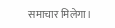समाचार मिलेगा।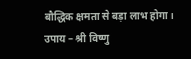बौद्धिक क्षमता से बड़ा लाभ होगा।
उपाय – श्री विष्णु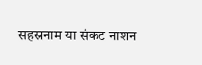सहस्रनाम या संकट नाशन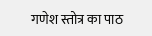गणेश स्तोत्र का पाठ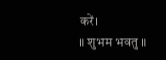करें।
॥ शुभम भवतु ॥